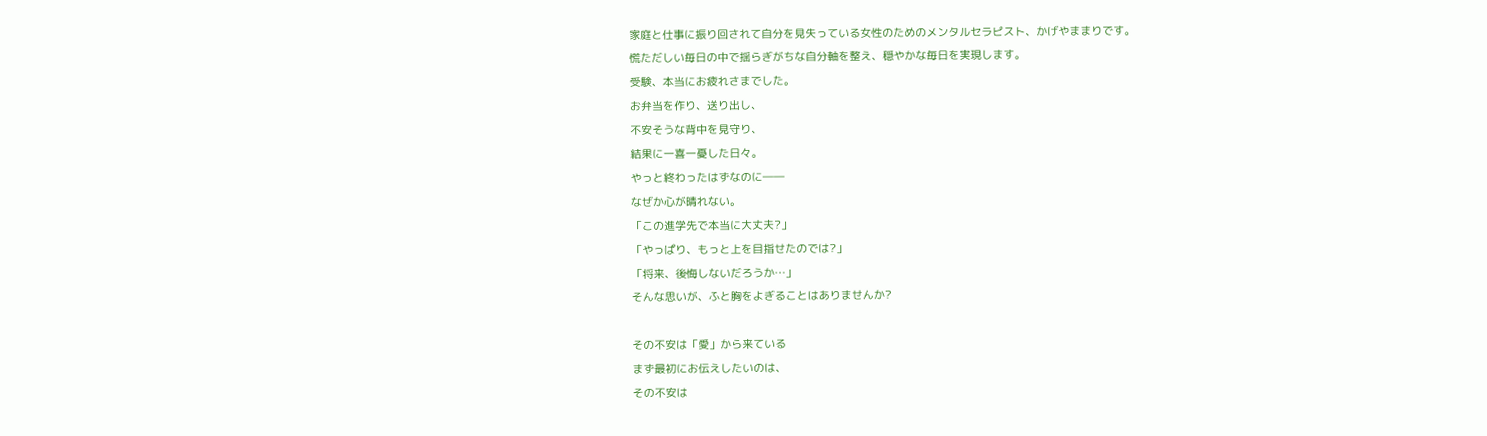家庭と仕事に振り回されて自分を見失っている女性のためのメンタルセラピスト、かげやままりです。
慌ただしい毎日の中で揺らぎがちな自分軸を整え、穏やかな毎日を実現します。
受験、本当にお疲れさまでした。
お弁当を作り、送り出し、
不安そうな背中を見守り、
結果に一喜一憂した日々。
やっと終わったはずなのに――
なぜか心が晴れない。
「この進学先で本当に大丈夫?」
「やっぱり、もっと上を目指せたのでは?」
「将来、後悔しないだろうか…」
そんな思いが、ふと胸をよぎることはありませんか?

その不安は「愛」から来ている
まず最初にお伝えしたいのは、
その不安は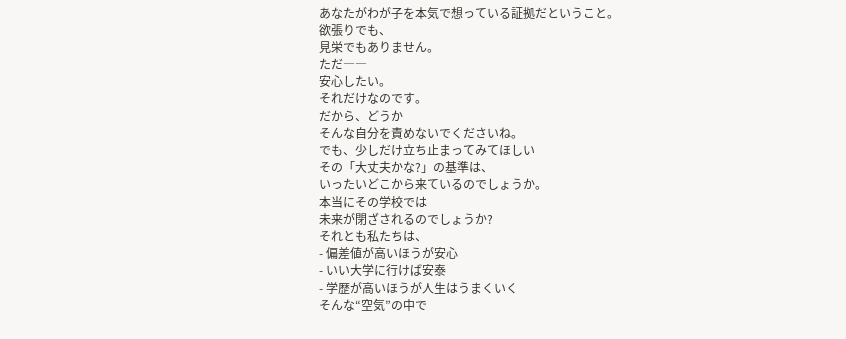あなたがわが子を本気で想っている証拠だということ。
欲張りでも、
見栄でもありません。
ただ――
安心したい。
それだけなのです。
だから、どうか
そんな自分を責めないでくださいね。
でも、少しだけ立ち止まってみてほしい
その「大丈夫かな?」の基準は、
いったいどこから来ているのでしょうか。
本当にその学校では
未来が閉ざされるのでしょうか?
それとも私たちは、
- 偏差値が高いほうが安心
- いい大学に行けば安泰
- 学歴が高いほうが人生はうまくいく
そんな“空気”の中で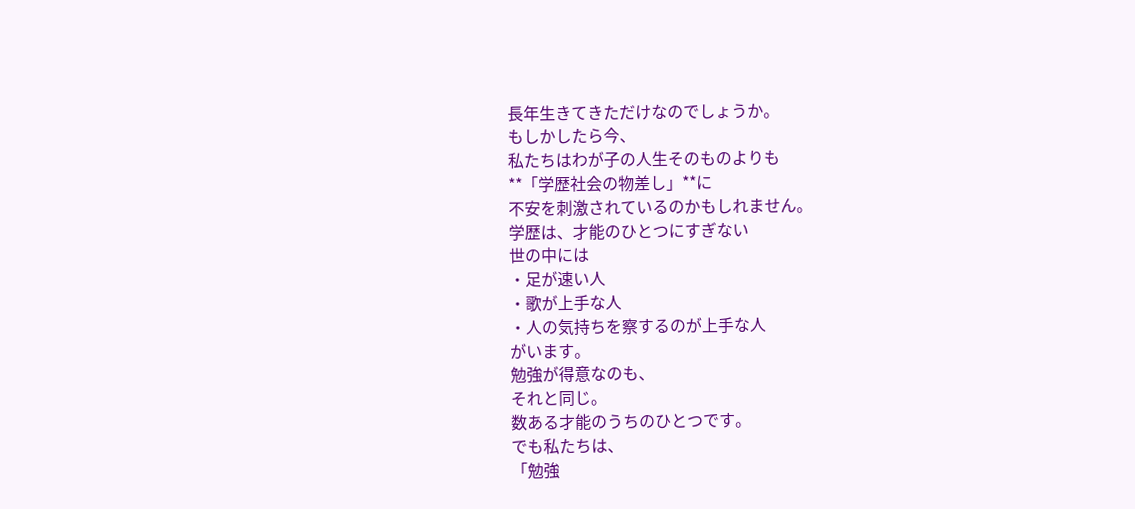長年生きてきただけなのでしょうか。
もしかしたら今、
私たちはわが子の人生そのものよりも
**「学歴社会の物差し」**に
不安を刺激されているのかもしれません。
学歴は、才能のひとつにすぎない
世の中には
・足が速い人
・歌が上手な人
・人の気持ちを察するのが上手な人
がいます。
勉強が得意なのも、
それと同じ。
数ある才能のうちのひとつです。
でも私たちは、
「勉強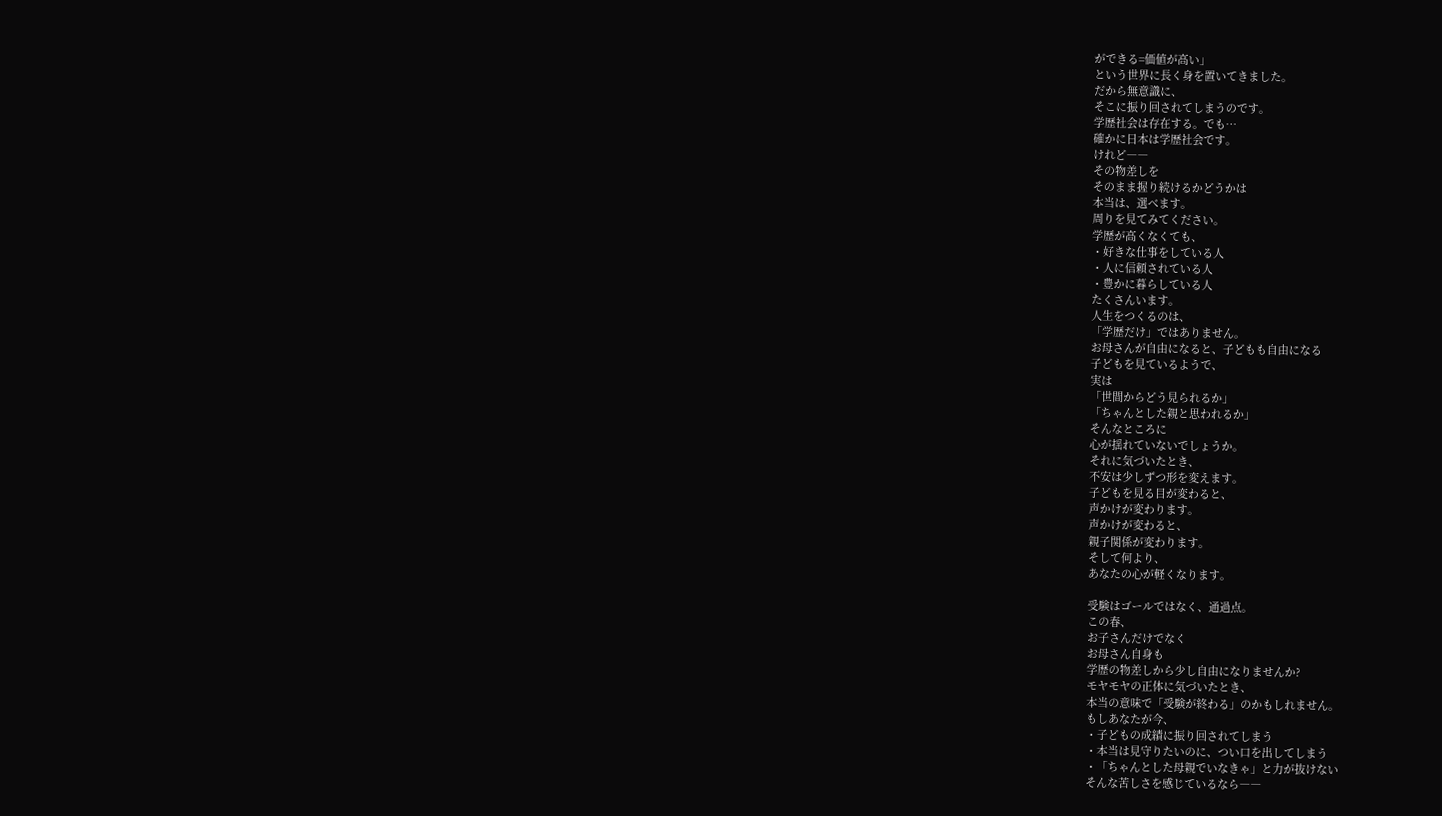ができる=価値が高い」
という世界に長く身を置いてきました。
だから無意識に、
そこに振り回されてしまうのです。
学歴社会は存在する。でも…
確かに日本は学歴社会です。
けれど――
その物差しを
そのまま握り続けるかどうかは
本当は、選べます。
周りを見てみてください。
学歴が高くなくても、
・好きな仕事をしている人
・人に信頼されている人
・豊かに暮らしている人
たくさんいます。
人生をつくるのは、
「学歴だけ」ではありません。
お母さんが自由になると、子どもも自由になる
子どもを見ているようで、
実は
「世間からどう見られるか」
「ちゃんとした親と思われるか」
そんなところに
心が揺れていないでしょうか。
それに気づいたとき、
不安は少しずつ形を変えます。
子どもを見る目が変わると、
声かけが変わります。
声かけが変わると、
親子関係が変わります。
そして何より、
あなたの心が軽くなります。

受験はゴールではなく、通過点。
この春、
お子さんだけでなく
お母さん自身も
学歴の物差しから少し自由になりませんか?
モヤモヤの正体に気づいたとき、
本当の意味で「受験が終わる」のかもしれません。
もしあなたが今、
・子どもの成績に振り回されてしまう
・本当は見守りたいのに、つい口を出してしまう
・「ちゃんとした母親でいなきゃ」と力が抜けない
そんな苦しさを感じているなら――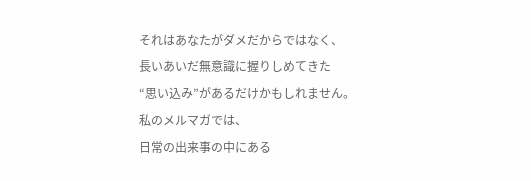それはあなたがダメだからではなく、
長いあいだ無意識に握りしめてきた
“思い込み”があるだけかもしれません。
私のメルマガでは、
日常の出来事の中にある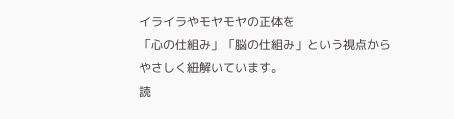イライラやモヤモヤの正体を
「心の仕組み」「脳の仕組み」という視点から
やさしく紐解いています。
読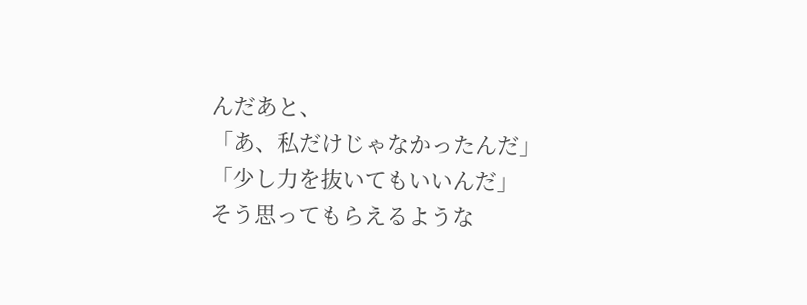んだあと、
「あ、私だけじゃなかったんだ」
「少し力を抜いてもいいんだ」
そう思ってもらえるような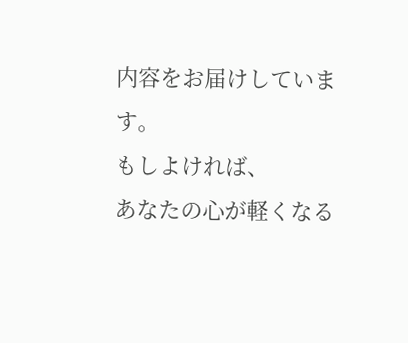内容をお届けしています。
もしよければ、
あなたの心が軽くなる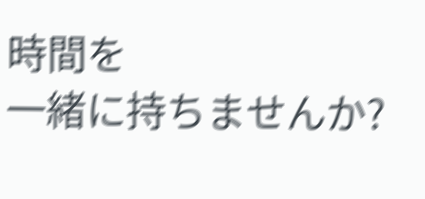時間を
一緒に持ちませんか?